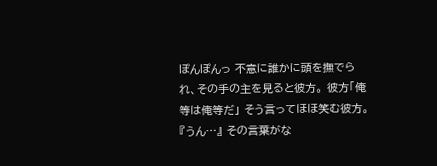ぽんぽんっ 不意に誰かに頭を撫でられ、その手の主を見ると彼方。 彼方「俺等は俺等だ」 そう言ってほほ笑む彼方。 『うん…』 その言葉がな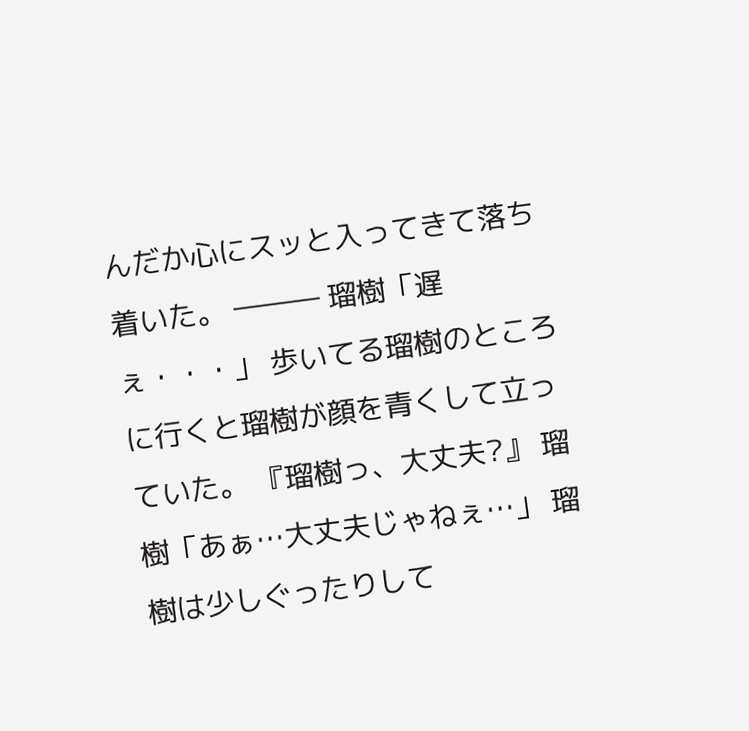んだか心にスッと入ってきて落ち着いた。 ――― 瑠樹「遅ぇ・・・」 歩いてる瑠樹のところに行くと瑠樹が顔を青くして立っていた。 『瑠樹っ、大丈夫?』 瑠樹「あぁ…大丈夫じゃねぇ…」 瑠樹は少しぐったりして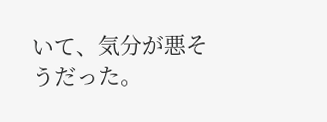いて、気分が悪そうだった。